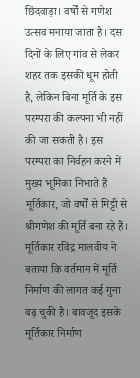छिंदवाड़ा। वर्षों से गणेश उत्सव मनाया जाता है। दस दिनों के लिए गांव से लेकर शहर तक इसकी धूम होती है, लेकिन बिना मूर्ति के इस परम्परा की कल्पना भी नहीं की जा सकती है। इस परम्परा का निर्वहन करने में मुख्य भूमिका निभाते हैं मूर्तिकार, जो वर्षों से मिट्टी से श्रीगणेश की मूर्ति बना रहे हैं। मूर्तिकार रविंद्र मालवीय ने बताया कि वर्तमान में मूर्ति निर्माण की लागत कई गुना बढ़ चुकी है। बावजूद इसके मूर्तिकार निर्माण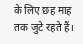के लिए छह माह तक जुटे रहते हैं।